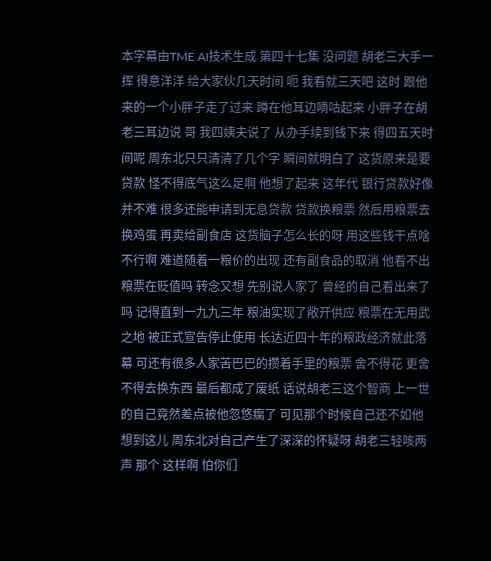本字幕由TME AI技术生成 第四十七集 没问题 胡老三大手一挥 得意洋洋 给大家伙几天时间 呃 我看就三天吧 这时 跟他来的一个小胖子走了过来 蹲在他耳边嘀咕起来 小胖子在胡老三耳边说 哥 我四姨夫说了 从办手续到钱下来 得四五天时间呢 周东北只只清清了几个字 瞬间就明白了 这货原来是要贷款 怪不得底气这么足啊 他想了起来 这年代 银行贷款好像并不难 很多还能申请到无息贷款 贷款换粮票 然后用粮票去换鸡蛋 再卖给副食店 这货脑子怎么长的呀 用这些钱干点啥不行啊 难道随着一粮价的出现 还有副食品的取消 他看不出粮票在贬值吗 转念又想 先别说人家了 曾经的自己看出来了吗 记得直到一九九三年 粮油实现了敞开供应 粮票在无用武之地 被正式宣告停止使用 长达近四十年的粮政经济就此落幕 可还有很多人家苦巴巴的攒着手里的粮票 舍不得花 更舍不得去换东西 最后都成了废纸 话说胡老三这个智商 上一世的自己竟然差点被他忽悠瘸了 可见那个时候自己还不如他 想到这儿 周东北对自己产生了深深的怀疑呀 胡老三轻咳两声 那个 这样啊 怕你们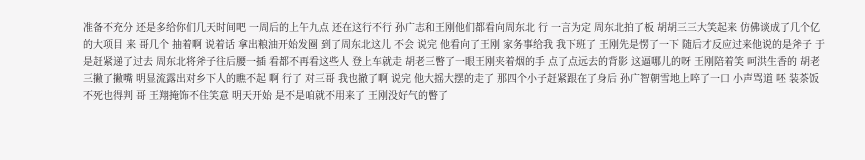准备不充分 还是多给你们几天时间吧 一周后的上午九点 还在这行不行 孙广志和王刚他们都看向周东北 行 一言为定 周东北拍了板 胡胡三三大笑起来 仿佛谈成了几个亿的大项目 来 哥几个 抽着啊 说着话 拿出粮油开始发圈 到了周东北这儿 不会 说完 他看向了王刚 家务事给我 我下班了 王刚先是愣了一下 随后才反应过来他说的是斧子 于是赶紧递了过去 周东北将斧子往后腰一插 看都不再看这些人 登上车就走 胡老三瞥了一眼王刚夹着烟的手 点了点远去的背影 这逼哪儿的呀 王刚陪着笑 呵洪生香的 胡老三撇了撇嘴 明显流露出对乡下人的瞧不起 啊 行了 对三哥 我也撤了啊 说完 他大摇大摆的走了 那四个小子赶紧跟在了身后 孙广智朝雪地上啐了一口 小声骂道 呸 装茶饭 不死也得判 哥 王翔掩饰不住笑意 明天开始 是不是咱就不用来了 王刚没好气的瞥了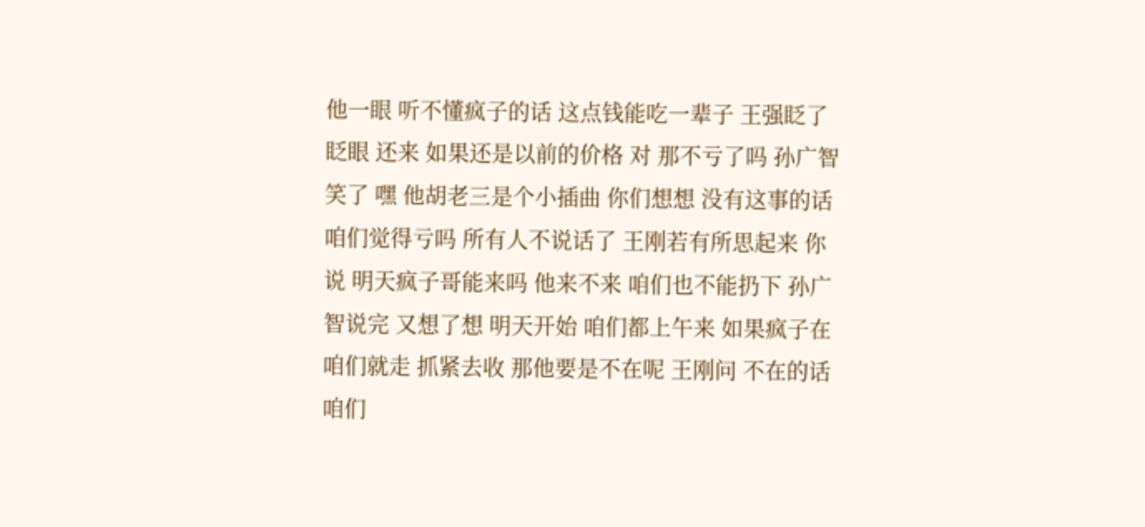他一眼 听不懂疯子的话 这点钱能吃一辈子 王强眨了眨眼 还来 如果还是以前的价格 对 那不亏了吗 孙广智笑了 嘿 他胡老三是个小插曲 你们想想 没有这事的话 咱们觉得亏吗 所有人不说话了 王刚若有所思起来 你说 明天疯子哥能来吗 他来不来 咱们也不能扔下 孙广智说完 又想了想 明天开始 咱们都上午来 如果疯子在 咱们就走 抓紧去收 那他要是不在呢 王刚问 不在的话 咱们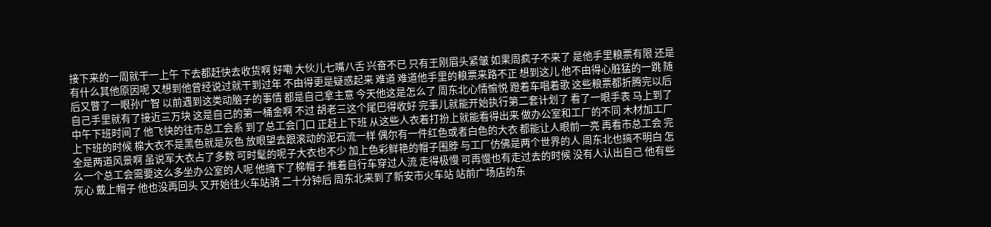接下来的一周就干一上午 下去都赶快去收货啊 好嘞 大伙儿七嘴八舌 兴奋不已 只有王刚眉头紧皱 如果周疯子不来了 是他手里粮票有限 还是有什么其他原因呢 又想到他曾经说过就干到过年 不由得更是疑惑起来 难道 难道他手里的粮票来路不正 想到这儿 他不由得心脏猛的一跳 随后又瞥了一眼孙广智 以前遇到这类动脑子的事情 都是自己拿主意 今天他这是怎么了 周东北心情愉悦 蹬着车唱着歌 这些粮票都折腾完以后 自己手里就有了接近三万块 这是自己的第一桶金啊 不过 胡老三这个尾巴得收好 完事儿就能开始执行第二套计划了 看了一眼手表 马上到了中午下班时间了 他飞快的往市总工会系 到了总工会门口 正赶上下班 从这些人衣着打扮上就能看得出来 做办公室和工厂的不同 木材加工厂上下班的时候 棉大衣不是黑色就是灰色 放眼望去跟滚动的泥石流一样 偶尔有一件红色或者白色的大衣 都能让人眼前一亮 再看市总工会 完全是两道风景啊 虽说军大衣占了多数 可时髦的呢子大衣也不少 加上色彩鲜艳的帽子围脖 与工厂仿佛是两个世界的人 周东北也搞不明白 怎么一个总工会需要这么多坐办公室的人呢 他摘下了棉帽子 推着自行车穿过人流 走得极慢 可再慢也有走过去的时候 没有人认出自己 他有些灰心 戴上帽子 他也没再回头 又开始往火车站骑 二十分钟后 周东北来到了新安市火车站 站前广场店的东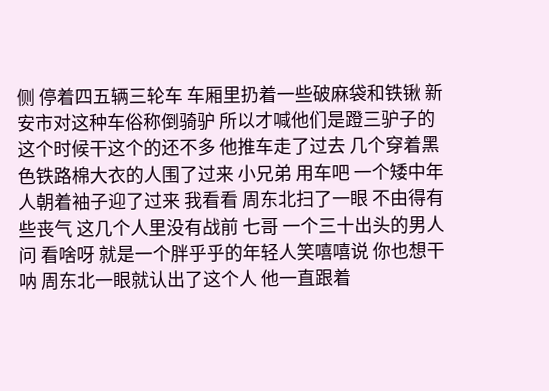侧 停着四五辆三轮车 车厢里扔着一些破麻袋和铁锹 新安市对这种车俗称倒骑驴 所以才喊他们是蹬三驴子的 这个时候干这个的还不多 他推车走了过去 几个穿着黑色铁路棉大衣的人围了过来 小兄弟 用车吧 一个矮中年人朝着袖子迎了过来 我看看 周东北扫了一眼 不由得有些丧气 这几个人里没有战前 七哥 一个三十出头的男人问 看啥呀 就是一个胖乎乎的年轻人笑嘻嘻说 你也想干呐 周东北一眼就认出了这个人 他一直跟着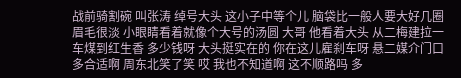战前骑割碗 叫张涛 绰号大头 这小子中等个儿 脑袋比一般人要大好几圈 眉毛很淡 小眼睛看着就像个大号的汤圆 大哥 他看着大头 从二梅建拉一车煤到红生香 多少钱呀 大头挺实在的 你在这儿雇刹车呀 悬二媒介门口 多合适啊 周东北笑了笑 哎 我也不知道啊 这不顺路吗 多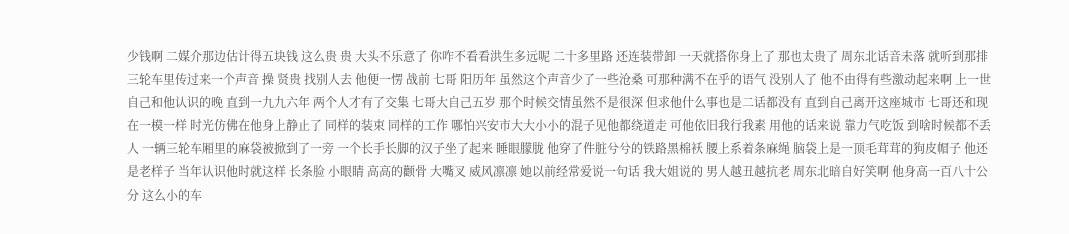少钱啊 二媒介那边估计得五块钱 这么贵 贵 大头不乐意了 你咋不看看洪生多远呢 二十多里路 还连装带卸 一天就搭你身上了 那也太贵了 周东北话音未落 就听到那排三轮车里传过来一个声音 操 贤贵 找别人去 他便一愣 战前 七哥 阳历年 虽然这个声音少了一些沧桑 可那种满不在乎的语气 没别人了 他不由得有些激动起来啊 上一世 自己和他认识的晚 直到一九九六年 两个人才有了交集 七哥大自己五岁 那个时候交情虽然不是很深 但求他什么事也是二话都没有 直到自己离开这座城市 七哥还和现在一模一样 时光仿佛在他身上静止了 同样的装束 同样的工作 哪怕兴安市大大小小的混子见他都绕道走 可他依旧我行我素 用他的话来说 靠力气吃饭 到啥时候都不丢人 一辆三轮车厢里的麻袋被掀到了一旁 一个长手长脚的汉子坐了起来 睡眼朦胧 他穿了件脏兮兮的铁路黑棉袄 腰上系着条麻绳 脑袋上是一顶毛茸茸的狗皮帽子 他还是老样子 当年认识他时就这样 长条脸 小眼睛 高高的颧骨 大嘴叉 威风凛凛 她以前经常爱说一句话 我大姐说的 男人越丑越抗老 周东北暗自好笑啊 他身高一百八十公分 这么小的车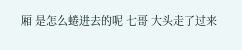厢 是怎么蜷进去的呢 七哥 大头走了过来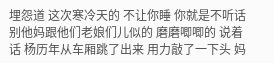埋怨道 这次寒冷天的 不让你睡 你就是不听话 别他妈跟他们老娘们儿似的 磨磨唧唧的 说着话 杨历年从车厢跳了出来 用力敲了一下头 妈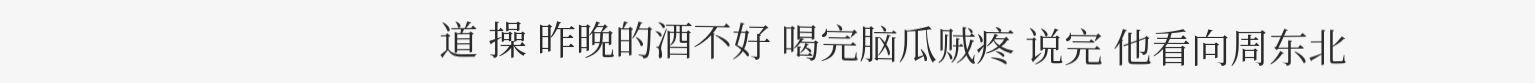道 操 昨晚的酒不好 喝完脑瓜贼疼 说完 他看向周东北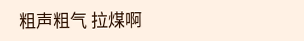粗声粗气 拉煤啊